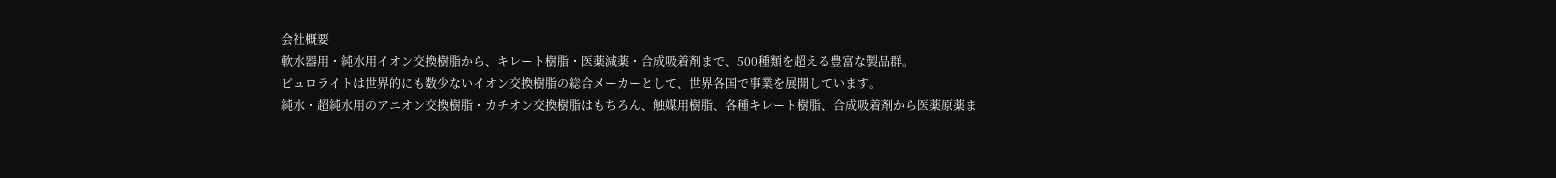会社概要
軟水器用・純水用イオン交換樹脂から、キレート樹脂・医薬減薬・合成吸着剤まで、500種類を超える豊富な製品群。
ピュロライトは世界的にも数少ないイオン交換樹脂の総合メーカーとして、世界各国で事業を展開しています。
純水・超純水用のアニオン交換樹脂・カチオン交換樹脂はもちろん、触媒用樹脂、各種キレート樹脂、合成吸着剤から医薬原薬ま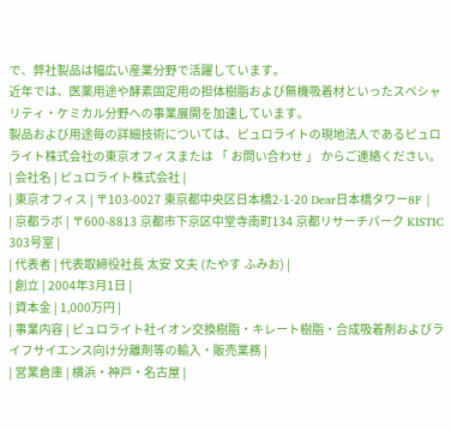で、弊社製品は幅広い産業分野で活躍しています。
近年では、医薬用途や酵素固定用の担体樹脂および無機吸着材といったスペシャリティ・ケミカル分野への事業展開を加速しています。
製品および用途毎の詳細技術については、ピュロライトの現地法人であるピュロライト株式会社の東京オフィスまたは 「 お問い合わせ 」 からご連絡ください。
| 会社名 | ピュロライト株式会社 |
| 東京オフィス | 〒103-0027 東京都中央区日本橋2-1-20 Dear日本橋タワー8F |
| 京都ラボ | 〒600-8813 京都市下京区中堂寺南町134 京都リサーチパーク KISTIC 303号室 |
| 代表者 | 代表取締役社長 太安 文夫 (たやす ふみお) |
| 創立 | 2004年3月1日 |
| 資本金 | 1,000万円 |
| 事業内容 | ピュロライト社イオン交換樹脂・キレート樹脂・合成吸着剤およびライフサイエンス向け分離剤等の輸入・販売業務 |
| 営業倉庫 | 横浜・神戸・名古屋 |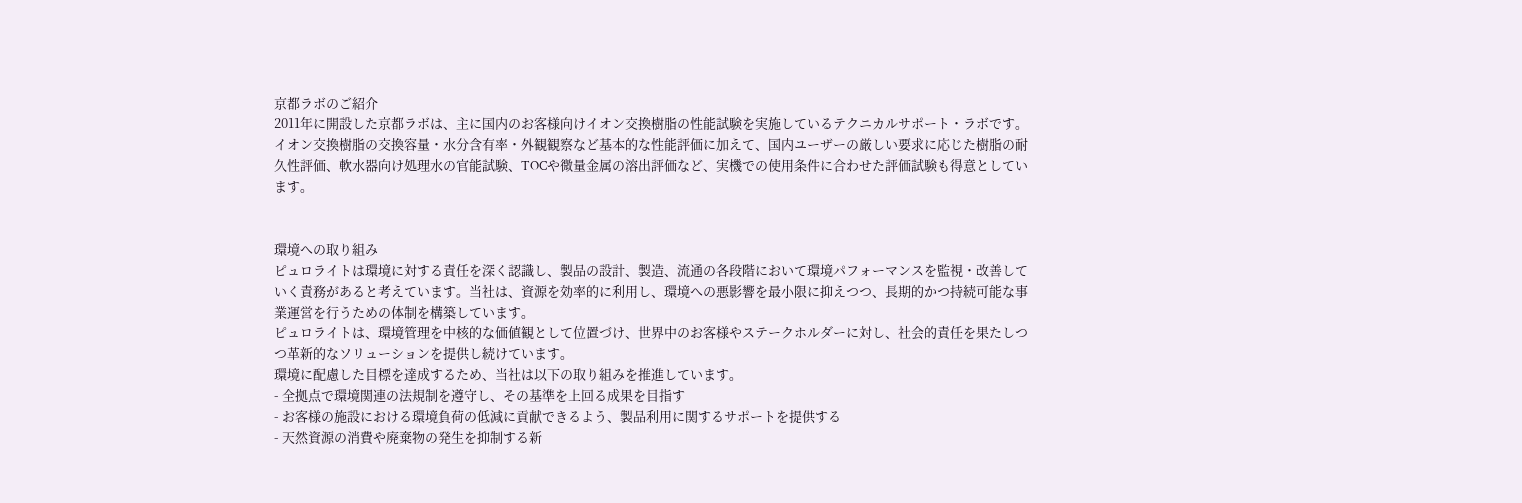京都ラボのご紹介
2011年に開設した京都ラボは、主に国内のお客様向けイオン交換樹脂の性能試験を実施しているテクニカルサポート・ラボです。イオン交換樹脂の交換容量・水分含有率・外観観察など基本的な性能評価に加えて、国内ユーザーの厳しい要求に応じた樹脂の耐久性評価、軟水器向け処理水の官能試験、TOCや微量金属の溶出評価など、実機での使用条件に合わせた評価試験も得意としています。


環境への取り組み
ピュロライトは環境に対する責任を深く認識し、製品の設計、製造、流通の各段階において環境パフォーマンスを監視・改善していく責務があると考えています。当社は、資源を効率的に利用し、環境への悪影響を最小限に抑えつつ、長期的かつ持続可能な事業運営を行うための体制を構築しています。
ピュロライトは、環境管理を中核的な価値観として位置づけ、世界中のお客様やステークホルダーに対し、社会的責任を果たしつつ革新的なソリューションを提供し続けています。
環境に配慮した目標を達成するため、当社は以下の取り組みを推進しています。
- 全拠点で環境関連の法規制を遵守し、その基準を上回る成果を目指す
- お客様の施設における環境負荷の低減に貢献できるよう、製品利用に関するサポートを提供する
- 天然資源の消費や廃棄物の発生を抑制する新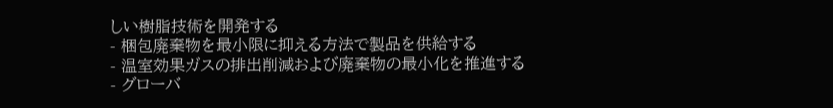しい樹脂技術を開発する
- 梱包廃棄物を最小限に抑える方法で製品を供給する
- 温室効果ガスの排出削減および廃棄物の最小化を推進する
- グローバ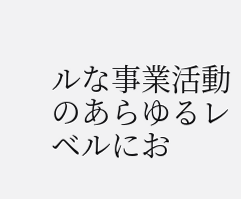ルな事業活動のあらゆるレベルにお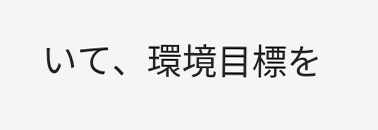いて、環境目標を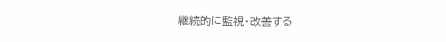継続的に監視・改善する